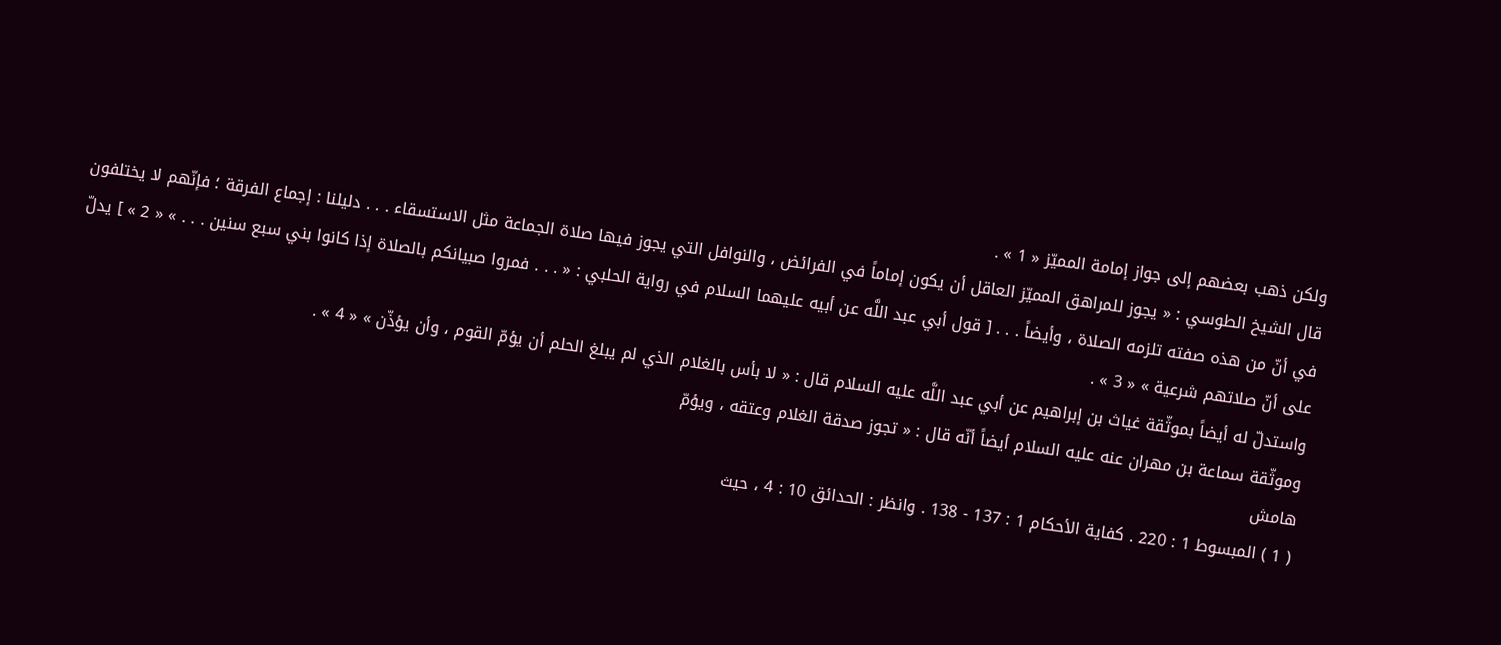ولكن ذهب بعضهم إلى جواز إمامة المميّز « 1 » .
قال الشيخ الطوسي : « يجوز للمراهق المميّز العاقل أن يكون إماماً في الفرائض ، والنوافل التي يجوز فيها صلاة الجماعة مثل الاستسقاء . . . دليلنا : إجماع الفرقة ؛ فإنّهم لا يختلفون في أنّ من هذه صفته تلزمه الصلاة ، وأيضاً . . . [ قول أبي عبد اللَّه عن أبيه عليهما السلام في رواية الحلبي : « . . . فمروا صبيانكم بالصلاة إذا كانوا بني سبع سنين . . . » « 2 » ] يدلّ على أنّ صلاتهم شرعية » « 3 » .
واستدلّ له أيضاً بموثّقة غياث بن إبراهيم عن أبي عبد اللَّه عليه السلام قال : « لا بأس بالغلام الذي لم يبلغ الحلم أن يؤمّ القوم ، وأن يؤذّن » « 4 » .
وموثّقة سماعة بن مهران عنه عليه السلام أيضاً أنّه قال : « تجوز صدقة الغلام وعتقه ، ويؤمّ
هامش
( 1 ) المبسوط 1 : 220 . كفاية الأحكام 1 : 137 - 138 . وانظر : الحدائق 10 : 4 ، حيث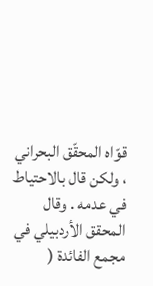قوّاه المحقّق البحراني ، ولكن قال بالاحتياط في عدمه . وقال المحقق الأردبيلي في مجمع الفائدة (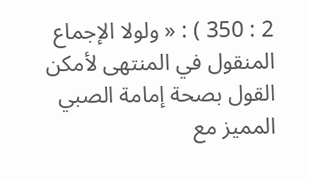2 : 350 ) : « ولولا الإجماع المنقول في المنتهى لأمكن القول بصحة إمامة الصبي المميز مع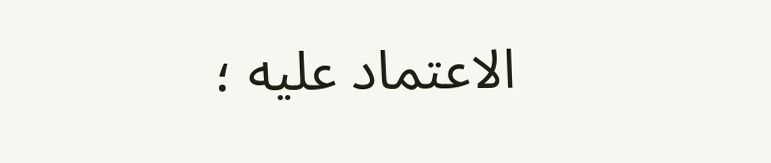الاعتماد عليه ؛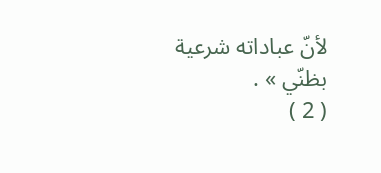لأنّ عباداته شرعية بظنّي » .
( 2 )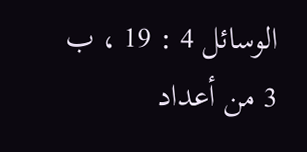الوسائل 4 : 19 ، ب 3 من أعداد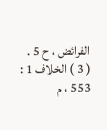الفرائض ، ح 5 .
( 3 ) الخلاف 1 : 553 ، م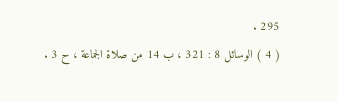295 .
( 4 ) الوسائل 8 : 321 ، ب 14 من صلاة الجماعة ، ح 3 .